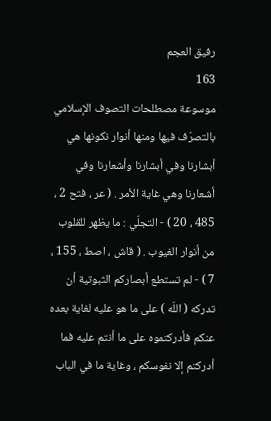رفيق العجم
163
موسوعة مصطلحات التصوف الإسلامي
بالتصرّف فيها ومنها أنوار نكونها هي أبشارنا وفي أبشارنا وأشعارنا وفي أشعارنا وهي غاية الأمر . ( عر ، فتح 2 ، 485 ، 20 ) - التجلّي : ما يظهر للقلوب من أنوار الغيوب . ( قاش ، اصط ، 155 ، 7 ) - لم تستطع أبصاركم الثبوتية أن تدركه ( اللّه ) على ما هو عليه لغاية بعده عنكم فأدركتموه على ما أنتم عليه فما أدركتم إلا نفوسكم ، وغاية ما في الباب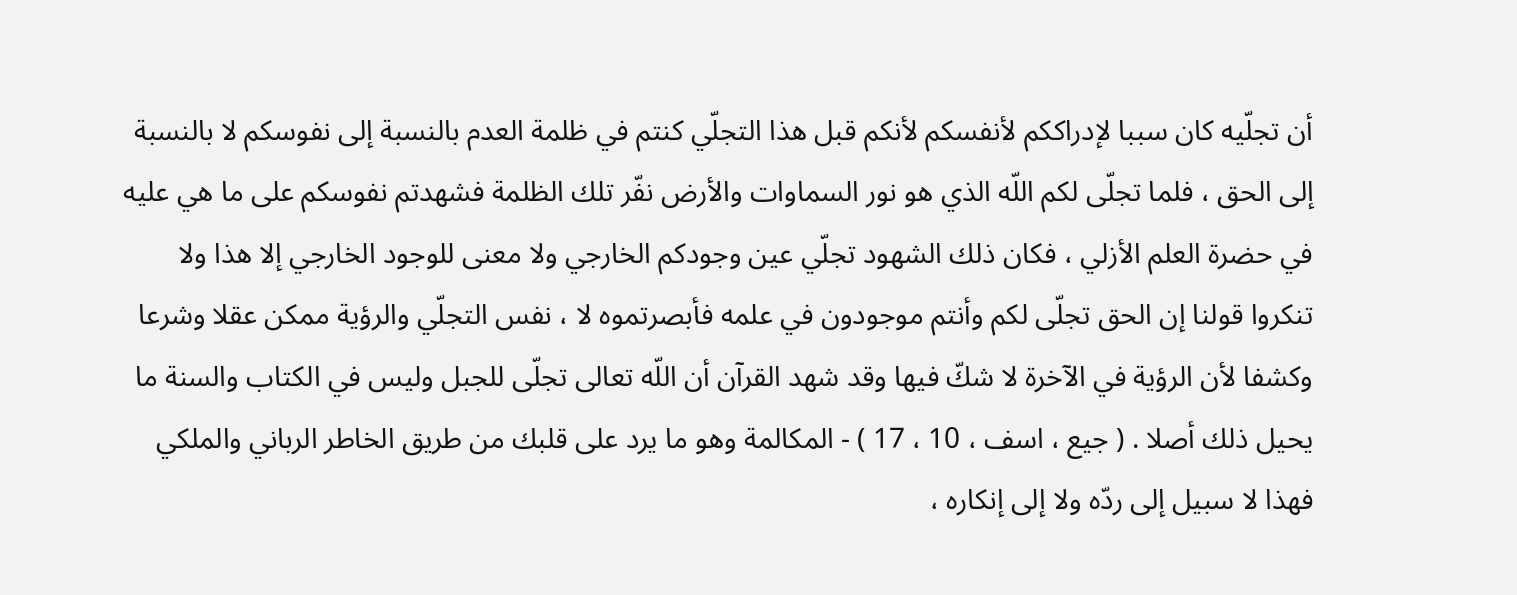أن تجلّيه كان سببا لإدراككم لأنفسكم لأنكم قبل هذا التجلّي كنتم في ظلمة العدم بالنسبة إلى نفوسكم لا بالنسبة إلى الحق ، فلما تجلّى لكم اللّه الذي هو نور السماوات والأرض نفّر تلك الظلمة فشهدتم نفوسكم على ما هي عليه في حضرة العلم الأزلي ، فكان ذلك الشهود تجلّي عين وجودكم الخارجي ولا معنى للوجود الخارجي إلا هذا ولا تنكروا قولنا إن الحق تجلّى لكم وأنتم موجودون في علمه فأبصرتموه لا ، نفس التجلّي والرؤية ممكن عقلا وشرعا وكشفا لأن الرؤية في الآخرة لا شكّ فيها وقد شهد القرآن أن اللّه تعالى تجلّى للجبل وليس في الكتاب والسنة ما يحيل ذلك أصلا . ( جيع ، اسف ، 10 ، 17 ) - المكالمة وهو ما يرد على قلبك من طريق الخاطر الرباني والملكي فهذا لا سبيل إلى ردّه ولا إلى إنكاره ،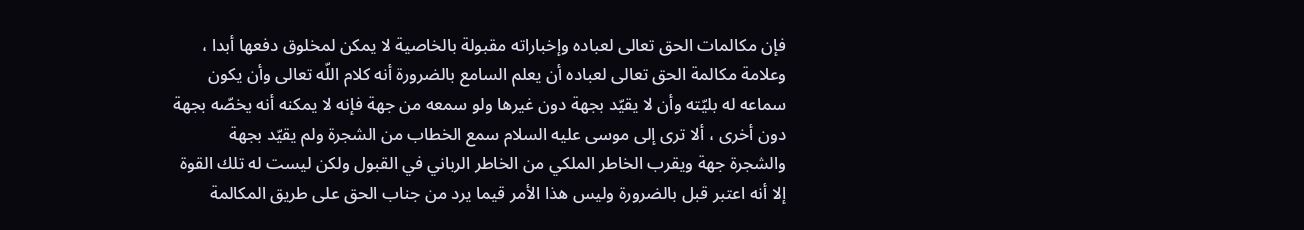فإن مكالمات الحق تعالى لعباده وإخباراته مقبولة بالخاصية لا يمكن لمخلوق دفعها أبدا ، وعلامة مكالمة الحق تعالى لعباده أن يعلم السامع بالضرورة أنه كلام اللّه تعالى وأن يكون سماعه له بليّته وأن لا يقيّد بجهة دون غيرها ولو سمعه من جهة فإنه لا يمكنه أنه يخصّه بجهة دون أخرى ، ألا ترى إلى موسى عليه السلام سمع الخطاب من الشجرة ولم يقيّد بجهة والشجرة جهة ويقرب الخاطر الملكي من الخاطر الرباني في القبول ولكن ليست له تلك القوة إلا أنه اعتبر قبل بالضرورة وليس هذا الأمر قيما يرد من جناب الحق على طريق المكالمة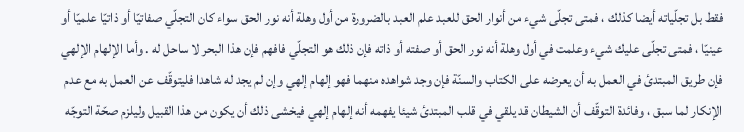فقط بل تجلّياته أيضا كذلك ، فمتى تجلّى شيء من أنوار الحق للعبد علم العبد بالضرورة من أول وهلة أنه نور الحق سواء كان التجلّي صفاتيّا أو ذاتيّا علميّا أو عينيّا ، فمتى تجلّى عليك شيء وعلمت في أول وهلة أنه نور الحق أو صفته أو ذاته فإن ذلك هو التجلّي فافهم فإن هذا البحر لا ساحل له . وأما الإلهام الإلهي فإن طريق المبتدئ في العمل به أن يعرضه على الكتاب والسنّة فإن وجد شواهده منهما فهو إلهام إلهي وإن لم يجد له شاهدا فليتوقّف عن العمل به مع عدم الإنكار لما سبق ، وفائدة التوقّف أن الشيطان قد يلقي في قلب المبتدئ شيئا يفهمه أنه إلهام إلهي فيخشى ذلك أن يكون من هذا القبيل وليلزم صحّة التوجّه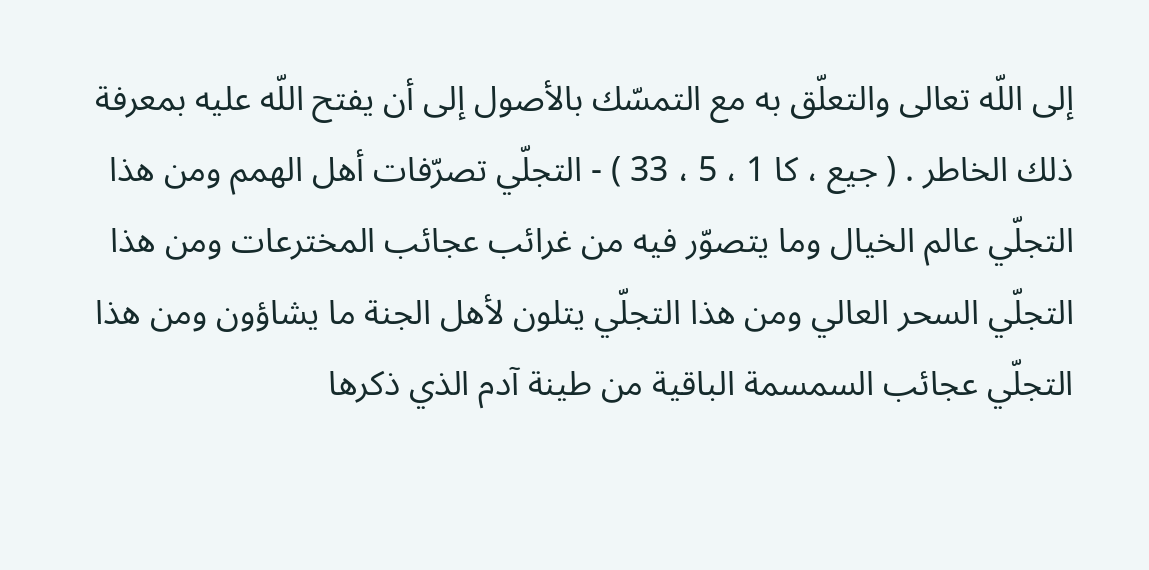إلى اللّه تعالى والتعلّق به مع التمسّك بالأصول إلى أن يفتح اللّه عليه بمعرفة ذلك الخاطر . ( جيع ، كا 1 ، 5 ، 33 ) - التجلّي تصرّفات أهل الهمم ومن هذا التجلّي عالم الخيال وما يتصوّر فيه من غرائب عجائب المخترعات ومن هذا التجلّي السحر العالي ومن هذا التجلّي يتلون لأهل الجنة ما يشاؤون ومن هذا التجلّي عجائب السمسمة الباقية من طينة آدم الذي ذكرها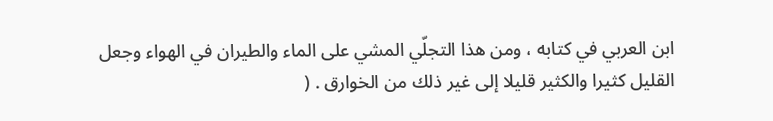ابن العربي في كتابه ، ومن هذا التجلّي المشي على الماء والطيران في الهواء وجعل القليل كثيرا والكثير قليلا إلى غير ذلك من الخوارق . (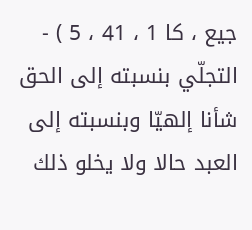جيع ، كا 1 ، 41 ، 5 ) - التجلّي بنسبته إلى الحق شأنا إلهيّا وبنسبته إلى العبد حالا ولا يخلو ذلك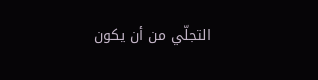التجلّي من أن يكون